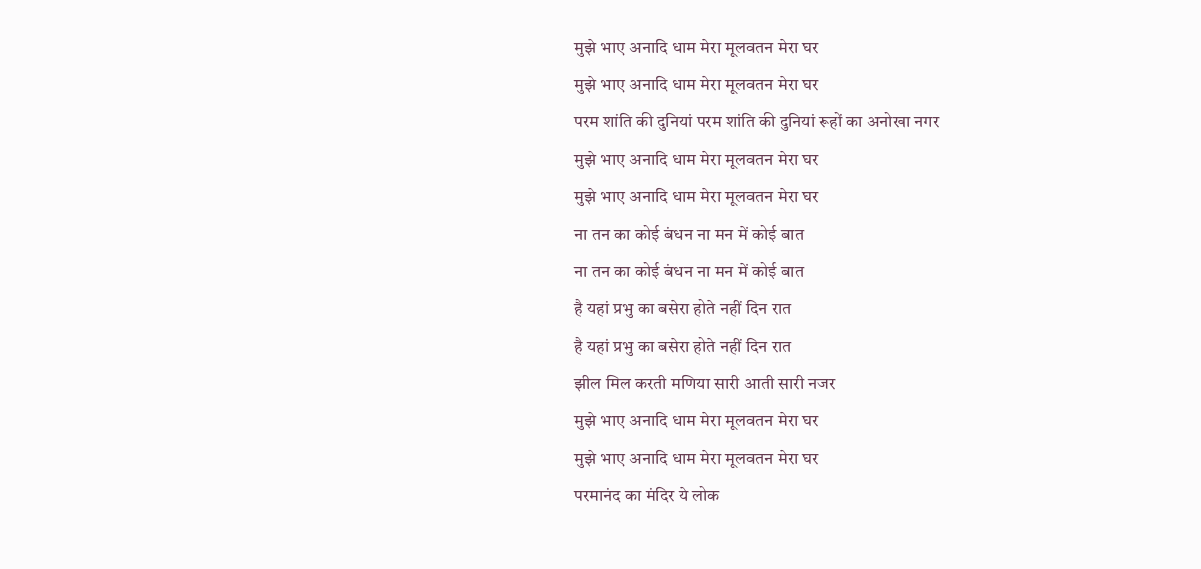मुझे भाए अनादि धाम मेरा मूलवतन मेरा घर
मुझे भाए अनादि धाम मेरा मूलवतन मेरा घर
परम शांति की दुनियां परम शांति की दुनियां रूहों का अनोखा नगर
मुझे भाए अनादि धाम मेरा मूलवतन मेरा घर
मुझे भाए अनादि धाम मेरा मूलवतन मेरा घर
ना तन का कोई बंधन ना मन में कोई बात
ना तन का कोई बंधन ना मन में कोई बात
है यहां प्रभु का बसेरा होते नहीं दिन रात
है यहां प्रभु का बसेरा होते नहीं दिन रात
झील मिल करती मणिया सारी आती सारी नजर
मुझे भाए अनादि धाम मेरा मूलवतन मेरा घर
मुझे भाए अनादि धाम मेरा मूलवतन मेरा घर
परमानंद का मंदिर ये लोक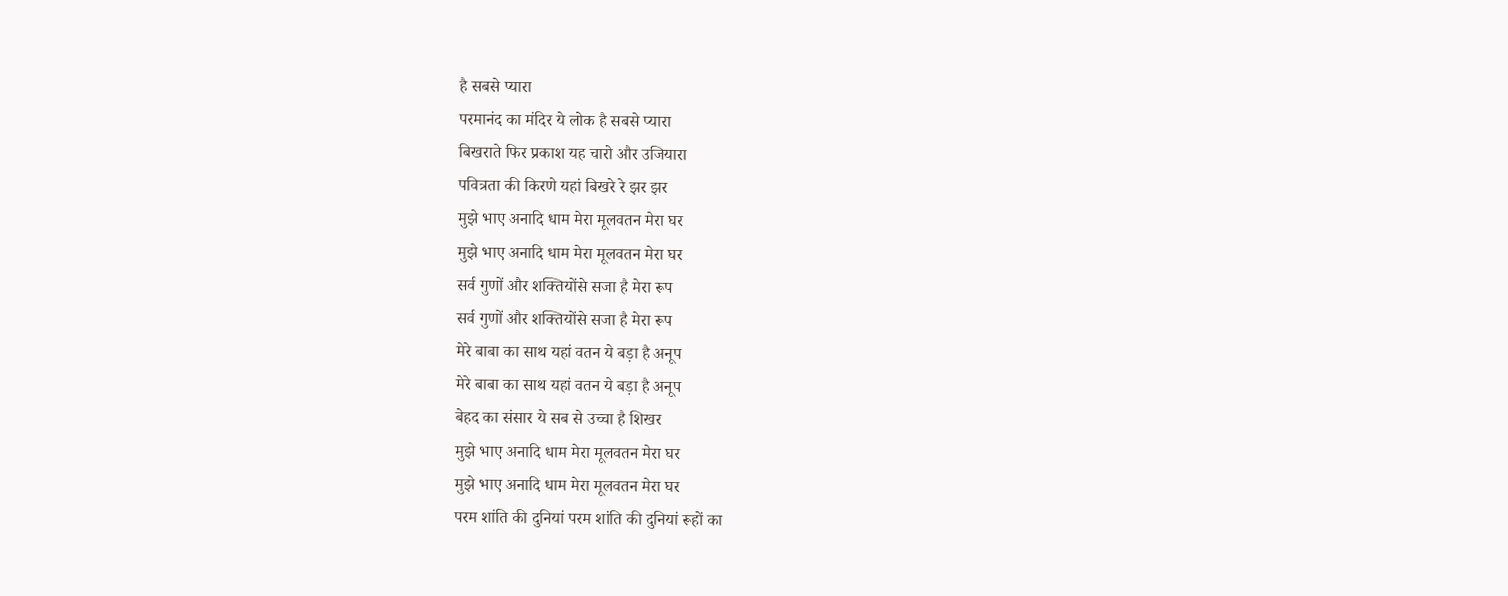है सबसे प्यारा
परमानंद का मंदिर ये लोक है सबसे प्यारा
बिखराते फिर प्रकाश यह चारो और उजियारा
पवित्रता की किरणे यहां बिखरे रे झर झर
मुझे भाए अनादि धाम मेरा मूलवतन मेरा घर
मुझे भाए अनादि धाम मेरा मूलवतन मेरा घर
सर्व गुणों और शक्तियोंसे सजा है मेरा रूप
सर्व गुणों और शक्तियोंसे सजा है मेरा रूप
मेरे बाबा का साथ यहां वतन ये बड़ा है अनूप
मेरे बाबा का साथ यहां वतन ये बड़ा है अनूप
बेहद का संसार ये सब से उच्चा है शिखर
मुझे भाए अनादि धाम मेरा मूलवतन मेरा घर
मुझे भाए अनादि धाम मेरा मूलवतन मेरा घर
परम शांति की दुनियां परम शांति की दुनियां रूहों का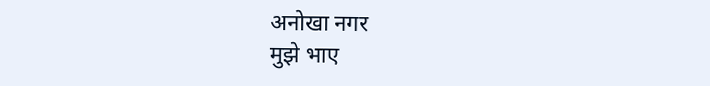अनोखा नगर
मुझे भाए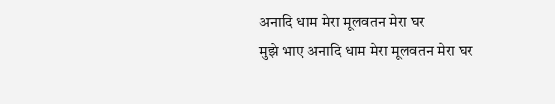अनादि धाम मेरा मूलवतन मेरा घर
मुझे भाए अनादि धाम मेरा मूलवतन मेरा घर